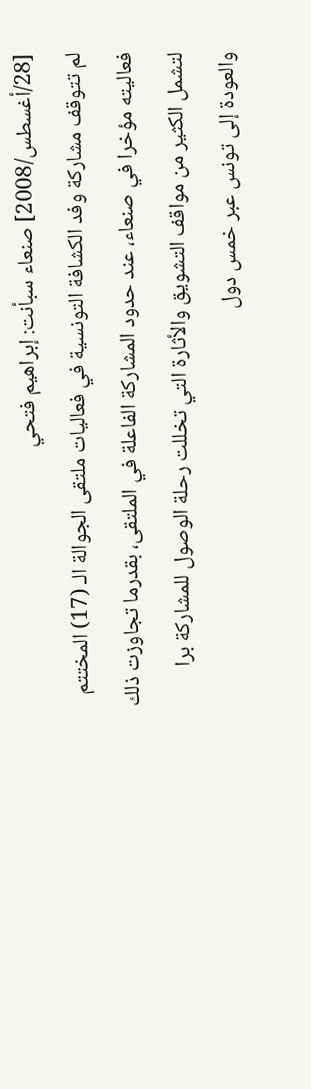[28/أغسطس/2008] صنعاء سبأنت: إبراهيم فتحي
لم تتوقف مشاركة وفد الكشافة التونسية في فعاليات ملتقى الجوالة الـ (17) المختتم فعاليته مؤخرا في صنعاء، عند حدود المشاركة الفاعلة في الملتقى، بقدرما تجاوزت ذلك لتشمل الكثير من مواقف التشويق والأثارة التي تخللت رحلة الوصول للمشاركة برا والعودة إلى تونس عبر خمس دول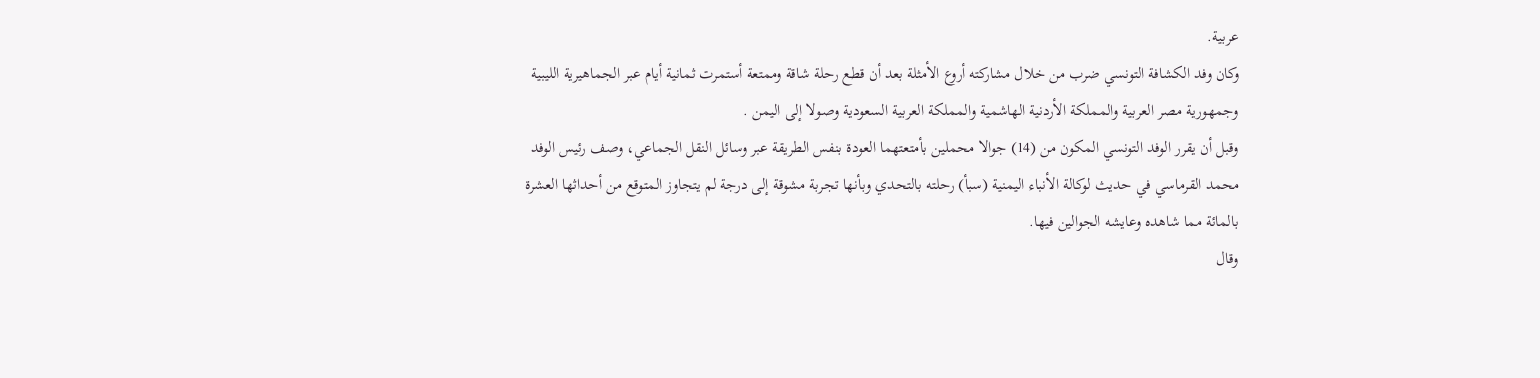عربية.
وكان وفد الكشافة التونسي ضرب من خلال مشاركته أروع الأمثلة بعد أن قطع رحلة شاقة وممتعة أستمرت ثمانية أيام عبر الجماهيرية الليبية وجمهورية مصر العربية والمملكة الأردنية الهاشمية والمملكة العربية السعودية وصولا إلى اليمن .
وقبل أن يقرر الوفد التونسي المكون من (14) جوالا محملين بأمتعتهما العودة بنفس الطريقة عبر وسائل النقل الجماعي، وصف رئيس الوفد محمد القرماسي في حديث لوكالة الأنباء اليمنية (سبأ) رحلته بالتحدي وبأنها تجربة مشوقة إلى درجة لم يتجاوز المتوقع من أحداثها العشرة بالمائة مما شاهده وعايشه الجوالين فيها.
وقال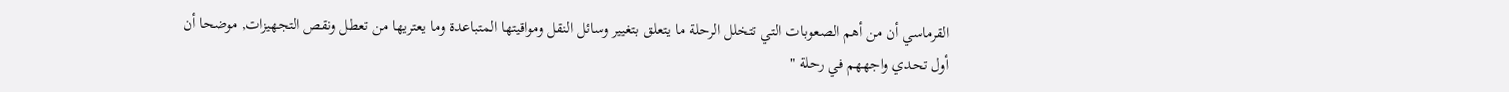القرماسي أن من أهم الصعوبات التي تتخلل الرحلة ما يتعلق بتغيير وسائل النقل ومواقيتها المتباعدة وما يعتريها من تعطل ونقص التجهيزات, موضحا أن أول تحدي واجههم في رحلة "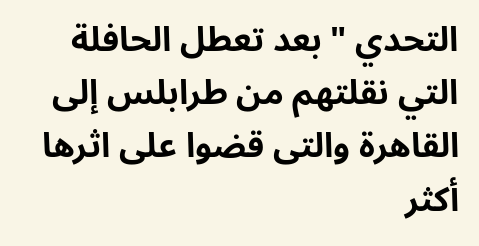التحدي " بعد تعطل الحافلة التي نقلتهم من طرابلس إلى القاهرة والتى قضوا على اثرها أكثر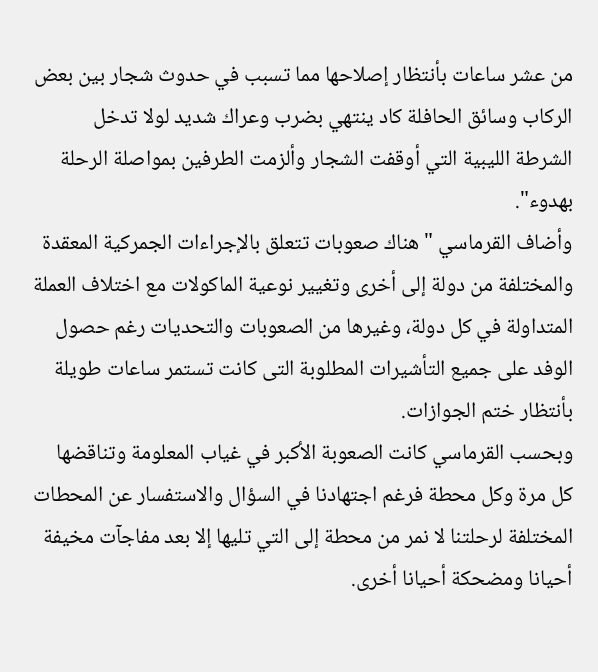من عشر ساعات بأنتظار إصلاحها مما تسبب في حدوث شجار بين بعض الركاب وسائق الحافلة كاد ينتهي بضرب وعراك شديد لولا تدخل الشرطة الليبية التي أوقفت الشجار وألزمت الطرفين بمواصلة الرحلة بهدوء".
وأضاف القرماسي " هناك صعوبات تتعلق بالإجراءات الجمركية المعقدة والمختلفة من دولة إلى أخرى وتغيير نوعية الماكولات مع اختلاف العملة المتداولة في كل دولة، وغيرها من الصعوبات والتحديات رغم حصول الوفد على جميع التأشيرات المطلوبة التى كانت تستمر ساعات طويلة بأنتظار ختم الجوازات.
وبحسب القرماسي كانت الصعوبة الأكبر في غياب المعلومة وتناقضها كل مرة وكل محطة فرغم اجتهادنا في السؤال والاستفسار عن المحطات المختلفة لرحلتنا لا نمر من محطة إلى التي تليها إلا بعد مفاجآت مخيفة أحيانا ومضحكة أحيانا أخرى.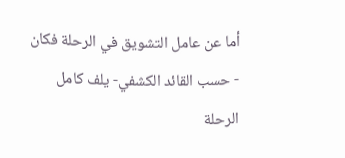أما عن عامل التشويق في الرحلة فكان - حسب القائد الكشفي- يلف كامل الرحلة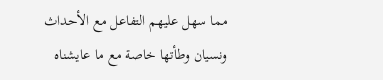مما سهل عليهم التفاعل مع الأحداث ونسيان وطأتها خاصة مع ما عايشناه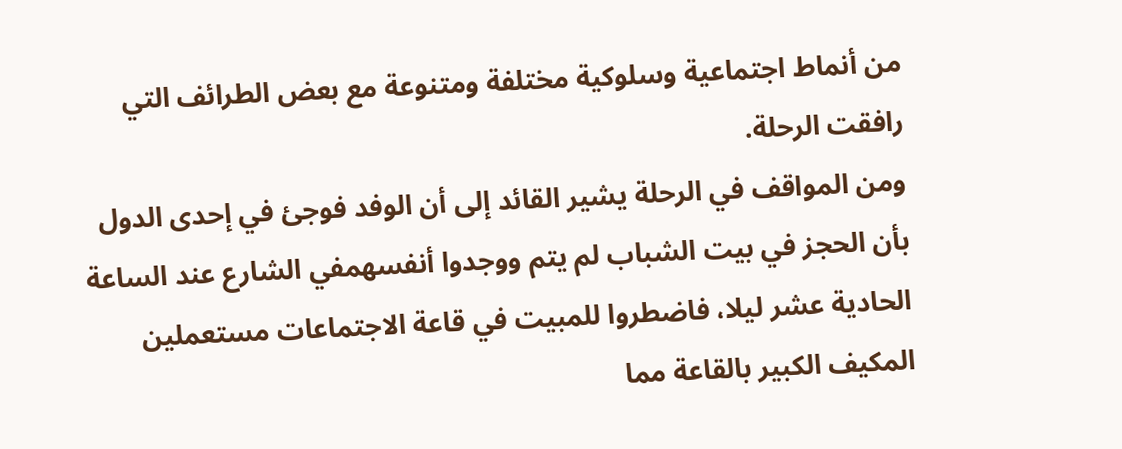من أنماط اجتماعية وسلوكية مختلفة ومتنوعة مع بعض الطرائف التي رافقت الرحلة.
ومن المواقف في الرحلة يشير القائد إلى أن الوفد فوجئ في إحدى الدول بأن الحجز في بيت الشباب لم يتم ووجدوا أنفسهمفي الشارع عند الساعة الحادية عشر ليلا، فاضطروا للمبيت في قاعة الاجتماعات مستعملين المكيف الكبير بالقاعة مما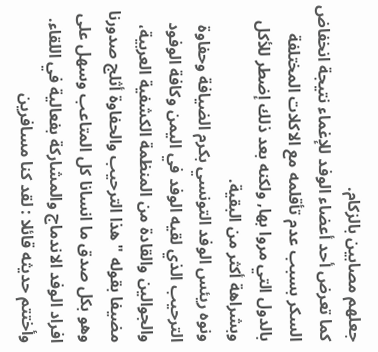جعلهم مصابين بالزكام.
كما تعرض أحد أعضاء الوفد للإغماء نتيجة انخفاض السكر بسبب عدم تأقلمه مع الاكلات المختلفة بالدول التي مروا بها, ولكنه بعد ذلك إضطر للأكل وبشراهة أكثر من البقية.
ونوه ريئس الوفد التونسي بكرم الضيافة وحفاوة الترحيب الذي لقيه الوفد في اليمن وكافة الوفود والجوالين والقادة من المنظمة الكشفية العربية، مضيفا بقوله "هذا الترحيب والحفاوة أثلج صدورنا وهو بكل صدق ما انسانا كل المتاعب وسهل على افراد الوفد الاندماج والمشاركة بفعالية في اللقاء.
وأختتم حديثه قائلا : لقد كنا مسافرين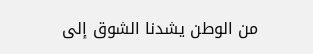من الوطن يشدنا الشوق إلى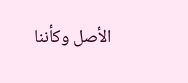الأصل وكأننا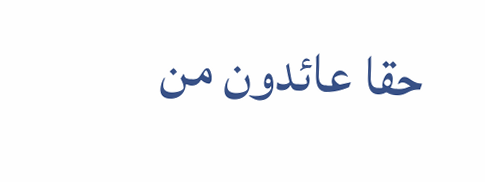حقا عائدون من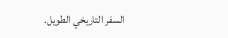السفر التاريخي الطويل.